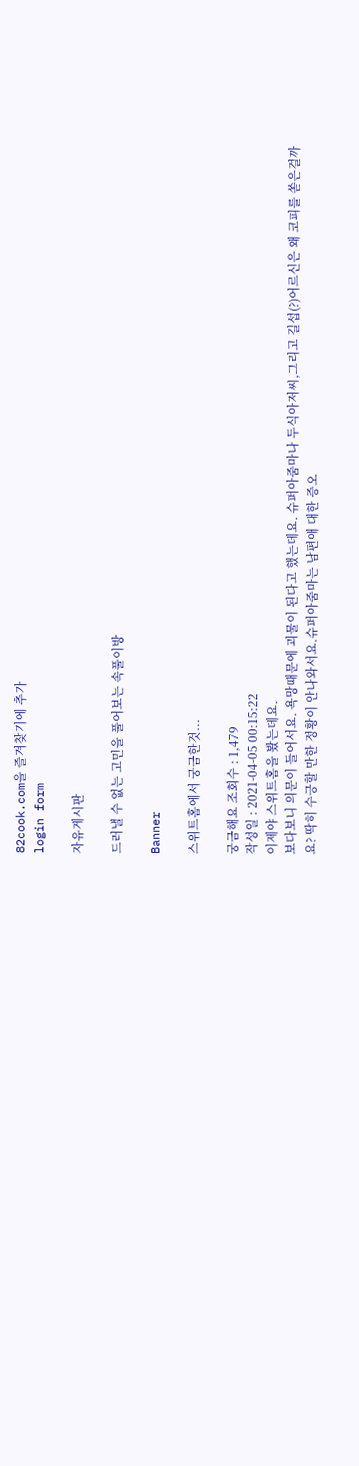82cook.com을 즐겨찾기에 추가
login form

자유게시판

드러낼 수 없는 고민을 풀어보는 속풀이방

Banner

스위트홈에서 궁금한것...

궁금해요 조회수 : 1,479
작성일 : 2021-04-05 00:15:22
이제야 스위트홈을 봤는데요.
보다보니 의문이 들어서요. 욕망때문에 괴물이 된다고 했는데요. 슈퍼아줌마나 두식아저씨,그리고 길섭(?)어르신은 왜 코피를 쏟은걸까요? 딱히 수긍할 만한 정황이 안나와서요.슈퍼아줌마는 남편애 대한 증오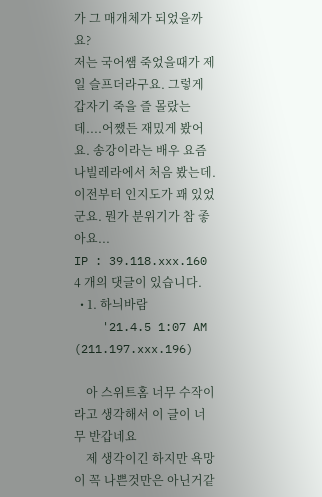가 그 매개체가 되었을까요?
저는 국어쌤 죽었을때가 제일 슬프더라구요. 그렇게 갑자기 죽을 즐 몰랐는데....어쨌든 재밌게 봤어요. 송강이라는 배우 요즘 나빌레라에서 처음 봤는데.이전부터 인지도가 꽤 있었군요. 뭔가 분위기가 참 좋아요...
IP : 39.118.xxx.160
4 개의 댓글이 있습니다.
  • 1. 하늬바람
    '21.4.5 1:07 AM (211.197.xxx.196)

    아 스위트홈 너무 수작이라고 생각해서 이 글이 너무 반갑네요
    제 생각이긴 하지만 욕망이 꼭 나쁜것만은 아닌거같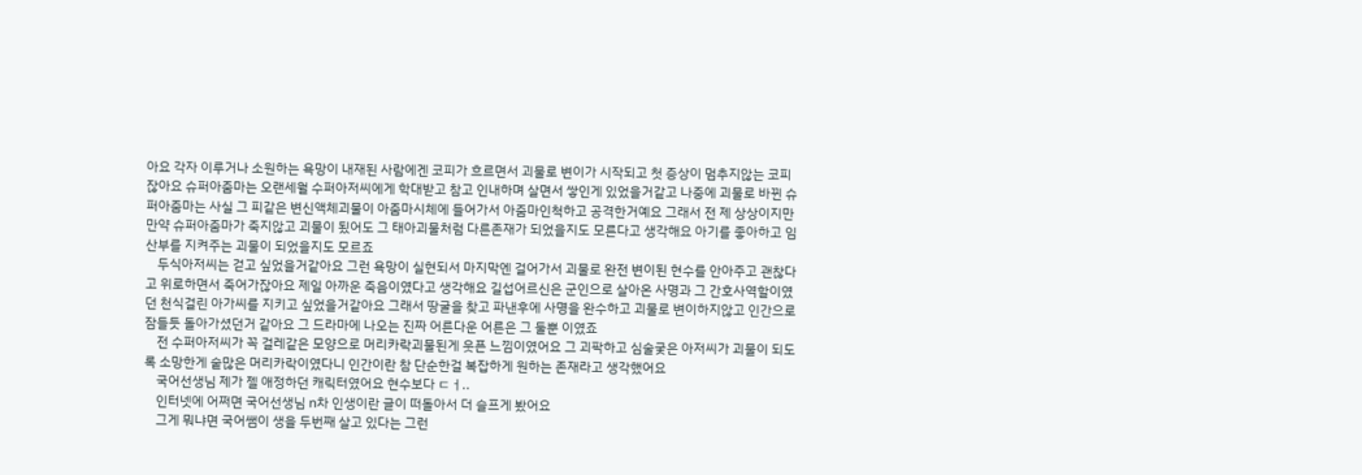아요 각자 이루거나 소원하는 욕망이 내재된 사람에겐 코피가 흐르면서 괴물로 변이가 시작되고 첫 증상이 멈추지않는 코피잖아요 슈퍼아줌마는 오랜세월 수퍼아저씨에게 학대받고 참고 인내하며 살면서 쌓인게 있었을거같고 나중에 괴물로 바뀐 슈퍼아줌마는 사실 그 피같은 변신액체괴물이 아줌마시체에 들어가서 아줌마인척하고 공격한거예요 그래서 전 제 상상이지만 만약 슈퍼아줌마가 죽지않고 괴물이 됬어도 그 태아괴물처럼 다른존재가 되었을지도 모른다고 생각해요 아기를 좋아하고 임산부를 지켜주는 괴물이 되었을지도 모르죠
    두식아저씨는 걷고 싶었을거같아요 그런 욕망이 실현되서 마지막엔 걸어가서 괴물로 완전 변이된 현수를 안아주고 괜찮다고 위로하면서 죽어가잖아요 제일 아까운 죽음이였다고 생각해요 길섭어르신은 군인으로 살아온 사명과 그 간호사역할이였던 천식걸린 아가씨를 지키고 싶었을거같아요 그래서 땅굴을 찾고 파낸후에 사명을 완수하고 괴물로 변이하지않고 인간으로 잠들듯 돌아가셨던거 같아요 그 드라마에 나오는 진짜 어른다운 어른은 그 둘뿐 이였죠
    전 수퍼아저씨가 꼭 걸레같은 모양으로 머리카락괴물된게 웃픈 느낌이였어요 그 괴팍하고 심술궂은 아저씨가 괴물이 되도록 소망한게 숱많은 머리카락이였다니 인간이란 참 단순한걸 복잡하게 원하는 존재라고 생각했어요
    국어선생님 제가 젤 애정하던 캐릭터였어요 현수보다 ㄷㅓ..
    인터넷에 어쩌면 국어선생님 n차 인생이란 글이 떠돌아서 더 슬프게 봤어요
    그게 뭐냐면 국어쌤이 생을 두번째 살고 있다는 그런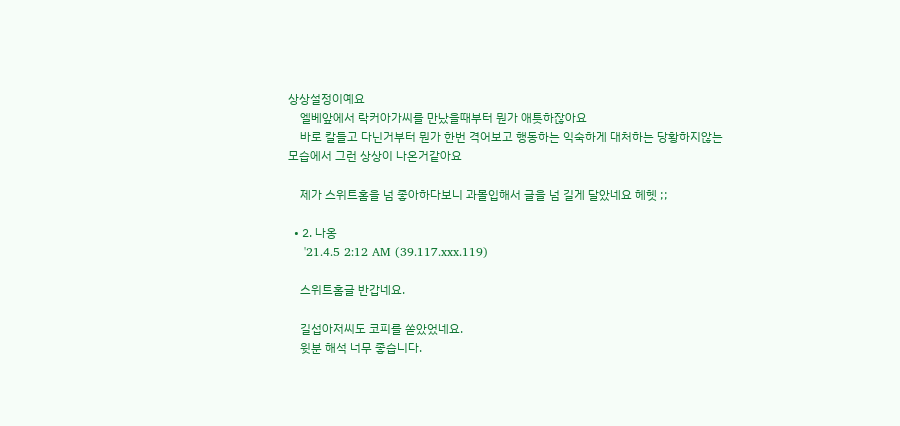상상설정이예요
    엘베앞에서 락커아가씨를 만났을때부터 뭔가 애틋하잖아요
    바로 칼들고 다닌거부터 뭔가 한번 격어보고 행동하는 익숙하게 대처하는 당황하지않는 모습에서 그런 상상이 나온거같아요

    제가 스위트홈을 넘 좋아하다보니 과몰입해서 글을 넘 길게 달았네요 헤헷 ;;

  • 2. 나옹
    '21.4.5 2:12 AM (39.117.xxx.119)

    스위트홈글 반갑네요.

    길섭아저씨도 코피를 쏟았었네요.
    윗분 해석 너무 좋습니다.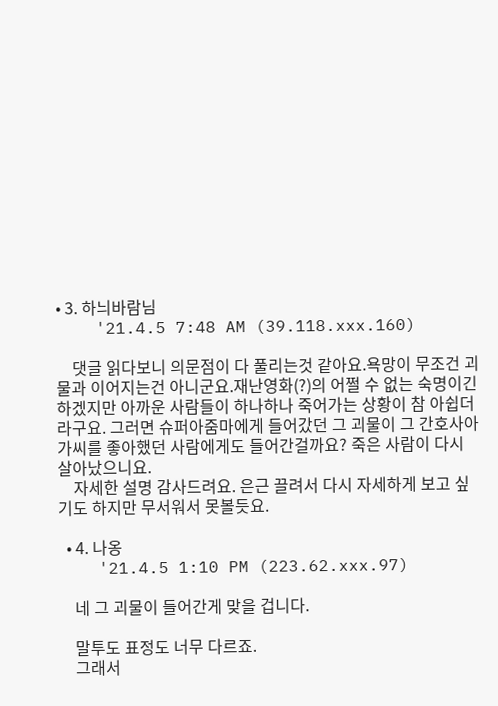• 3. 하늬바람님
    '21.4.5 7:48 AM (39.118.xxx.160)

    댓글 읽다보니 의문점이 다 풀리는것 같아요.욕망이 무조건 괴물과 이어지는건 아니군요.재난영화(?)의 어쩔 수 없는 숙명이긴 하겠지만 아까운 사람들이 하나하나 죽어가는 상황이 참 아쉽더라구요. 그러면 슈퍼아줌마에게 들어갔던 그 괴물이 그 간호사아가씨를 좋아했던 사람에게도 들어간걸까요? 죽은 사람이 다시 살아났으니요.
    자세한 설명 감사드려요. 은근 끌려서 다시 자세하게 보고 싶기도 하지만 무서워서 못볼듯요.

  • 4. 나옹
    '21.4.5 1:10 PM (223.62.xxx.97)

    네 그 괴물이 들어간게 맞을 겁니다.

    말투도 표정도 너무 다르죠.
    그래서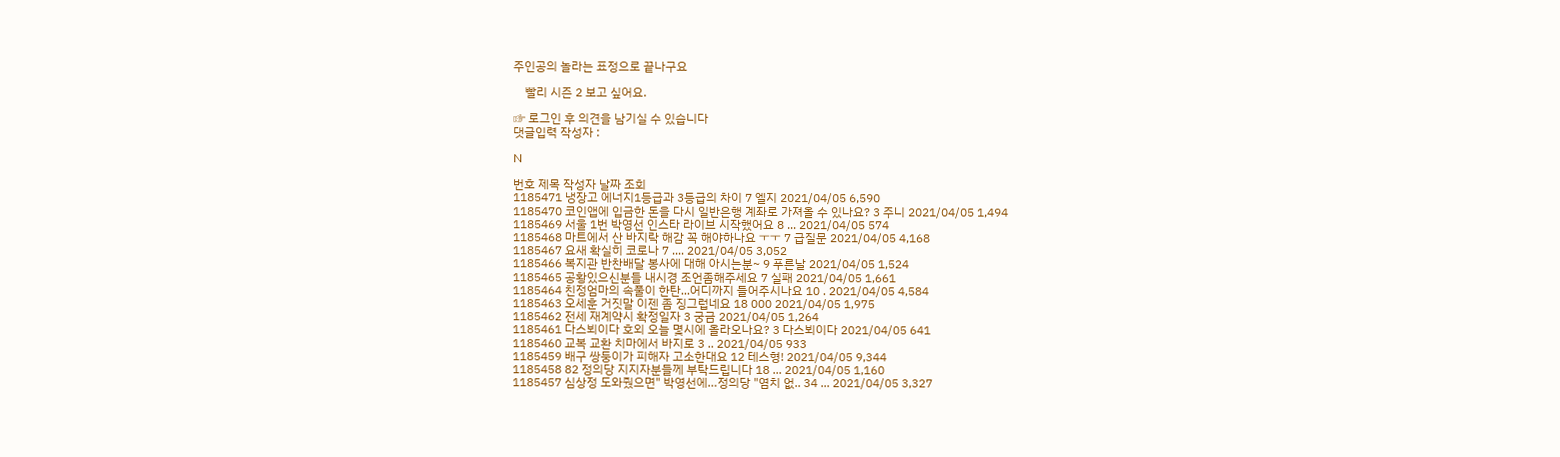주인공의 놀라는 표정으로 끝나구요

    빨리 시즌 2 보고 싶어요.

☞ 로그인 후 의견을 남기실 수 있습니다
댓글입력 작성자 :

N

번호 제목 작성자 날짜 조회
1185471 냉장고 에너지1등급과 3등급의 차이 7 엘지 2021/04/05 6,590
1185470 코인앱에 입금한 돈을 다시 일반은행 계좌로 가져올 수 있나요? 3 주니 2021/04/05 1,494
1185469 서울 1번 박영선 인스타 라이브 시작했어요 8 ... 2021/04/05 574
1185468 마트에서 산 바지락 해감 꼭 해야하나요 ㅜㅜ 7 급질문 2021/04/05 4,168
1185467 요새 확실히 코로나 7 .... 2021/04/05 3,052
1185466 복지관 반찬배달 봉사에 대해 아시는분~ 9 푸른날 2021/04/05 1,524
1185465 공황있으신분들 내시경 조언좀해주세요 7 실패 2021/04/05 1,661
1185464 친정엄마의 속풀이 한탄...어디까지 들어주시나요 10 . 2021/04/05 4,584
1185463 오세훈 거짓말 이젠 좀 징그럽네요 18 000 2021/04/05 1,975
1185462 전세 재계약시 확정일자 3 궁금 2021/04/05 1,264
1185461 다스뵈이다 호외 오늘 몇시에 올라오나요? 3 다스뵈이다 2021/04/05 641
1185460 교복 교환 치마에서 바지로 3 .. 2021/04/05 933
1185459 배구 쌍둥이가 피해자 고소한대요 12 테스형! 2021/04/05 9,344
1185458 82 정의당 지지자분들께 부탁드립니다 18 ... 2021/04/05 1,160
1185457 심상정 도와줬으면" 박영선에…정의당 "염치 없.. 34 ... 2021/04/05 3,327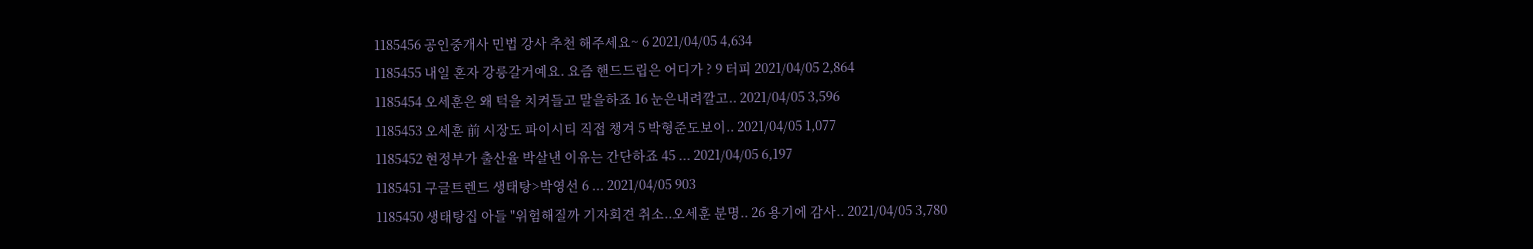1185456 공인중개사 민법 강사 추천 해주세요~ 6 2021/04/05 4,634
1185455 내일 혼자 강릉갈거예요. 요즘 핸드드립은 어디가 ? 9 터피 2021/04/05 2,864
1185454 오세훈은 왜 턱을 치켜들고 말을하죠 16 눈은내려깔고.. 2021/04/05 3,596
1185453 오세훈 前 시장도 파이시티 직접 챙겨 5 박형준도보이.. 2021/04/05 1,077
1185452 현정부가 출산율 박살낸 이유는 간단하죠 45 ... 2021/04/05 6,197
1185451 구글트렌드 생태탕>박영선 6 ... 2021/04/05 903
1185450 생태탕집 아들 "위험해질까 기자회견 취소..오세훈 분명.. 26 용기에 감사.. 2021/04/05 3,780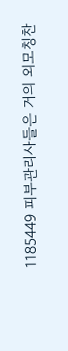1185449 피부관리사들은 거의 외모칭찬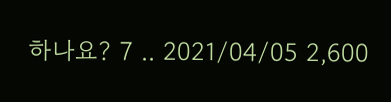하나요? 7 .. 2021/04/05 2,600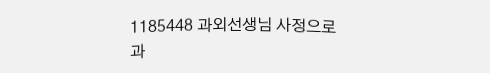1185448 과외선생님 사정으로 과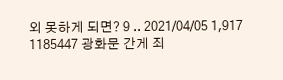외 못하게 되면? 9 .. 2021/04/05 1,917
1185447 광화문 간게 죄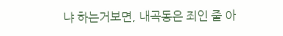냐 하는거보면, 내곡동은 죄인 줄 아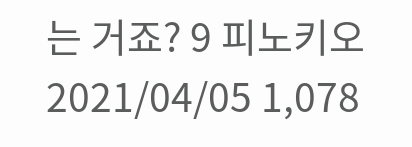는 거죠? 9 피노키오 2021/04/05 1,078